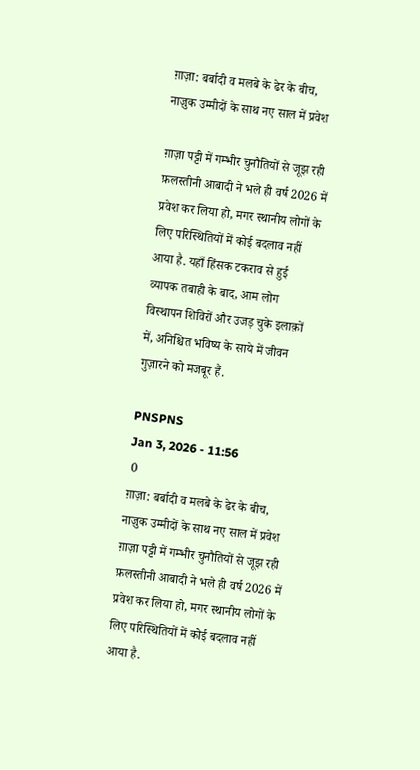ग़ाज़ा: बर्बादी व मलबे के ढेर के बीच, नाज़ुक उम्मीदों के साथ नए साल में प्रवेश

ग़ाज़ा पट्टी में गम्भीर चुनौतियों से जूझ रही फ़लस्तीनी आबादी ने भले ही वर्ष 2026 में प्रवेश कर लिया हो, मगर स्थानीय लोगों के लिए परिस्थितियों में कोई बदलाव नहीं आया है. यहाँ हिंसक टकराव से हुई व्यापक तबाही के बाद, आम लोग विस्थापन शिविरों और उजड़ चुके इलाक़ों में, अनिश्चित भविष्य के साये में जीवन गुज़ारने को मजबूर हैं.

PNSPNS
Jan 3, 2026 - 11:56
 0
ग़ाज़ा: बर्बादी व मलबे के ढेर के बीच, नाज़ुक उम्मीदों के साथ नए साल में प्रवेश
ग़ाज़ा पट्टी में गम्भीर चुनौतियों से जूझ रही फ़लस्तीनी आबादी ने भले ही वर्ष 2026 में प्रवेश कर लिया हो, मगर स्थानीय लोगों के लिए परिस्थितियों में कोई बदलाव नहीं आया है.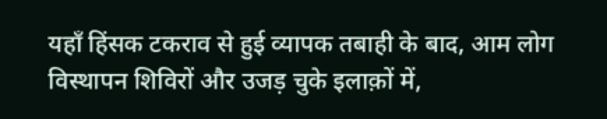यहाँ हिंसक टकराव से हुई व्यापक तबाही के बाद, आम लोग विस्थापन शिविरों और उजड़ चुके इलाक़ों में,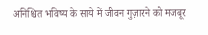अनिश्चित भविष्य के साये में जीवन गुज़ारने को मजबूर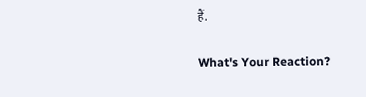हैं.

What's Your Reaction?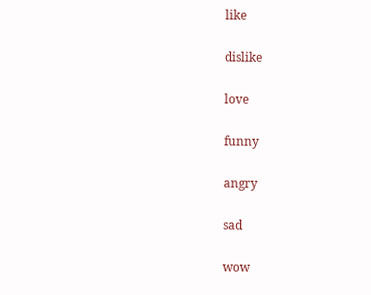like

dislike

love

funny

angry

sad

wow